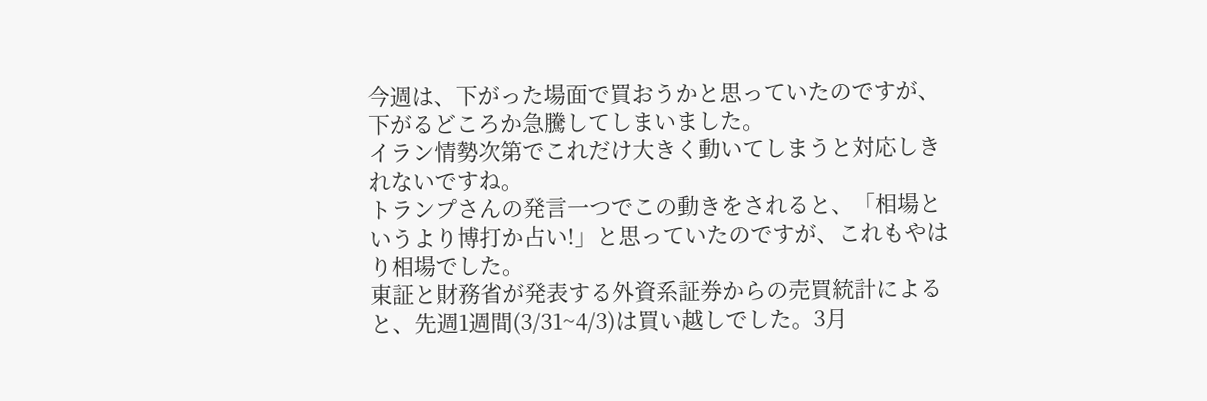今週は、下がった場面で買おうかと思っていたのですが、下がるどころか急騰してしまいました。
イラン情勢次第でこれだけ大きく動いてしまうと対応しきれないですね。
トランプさんの発言一つでこの動きをされると、「相場というより博打か占い!」と思っていたのですが、これもやはり相場でした。
東証と財務省が発表する外資系証券からの売買統計によると、先週1週間(3/31~4/3)は買い越しでした。3月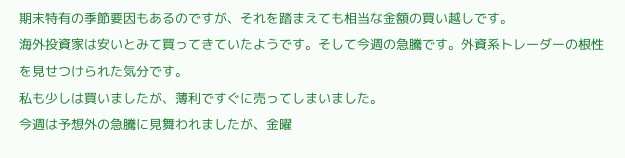期末特有の季節要因もあるのですが、それを踏まえても相当な金額の買い越しです。
海外投資家は安いとみて買ってきていたようです。そして今週の急騰です。外資系トレーダーの根性を見せつけられた気分です。
私も少しは買いましたが、薄利ですぐに売ってしまいました。
今週は予想外の急騰に見舞われましたが、金曜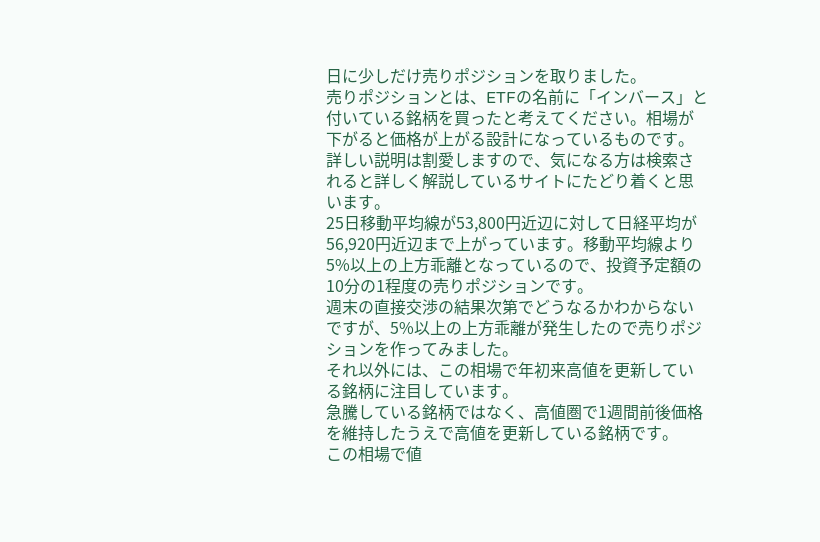日に少しだけ売りポジションを取りました。
売りポジションとは、ETFの名前に「インバース」と付いている銘柄を買ったと考えてください。相場が下がると価格が上がる設計になっているものです。詳しい説明は割愛しますので、気になる方は検索されると詳しく解説しているサイトにたどり着くと思います。
25日移動平均線が53,800円近辺に対して日経平均が56,920円近辺まで上がっています。移動平均線より5%以上の上方乖離となっているので、投資予定額の10分の1程度の売りポジションです。
週末の直接交渉の結果次第でどうなるかわからないですが、5%以上の上方乖離が発生したので売りポジションを作ってみました。
それ以外には、この相場で年初来高値を更新している銘柄に注目しています。
急騰している銘柄ではなく、高値圏で1週間前後価格を維持したうえで高値を更新している銘柄です。
この相場で値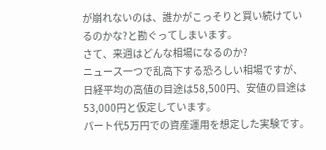が崩れないのは、誰かがこっそりと買い続けているのかな?と勘ぐってしまいます。
さて、来週はどんな相場になるのか?
ニュース一つで乱高下する恐ろしい相場ですが、日経平均の高値の目途は58,500円、安値の目途は53,000円と仮定しています。
パート代5万円での資産運用を想定した実験です。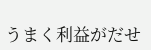うまく利益がだせ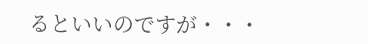るといいのですが・・・